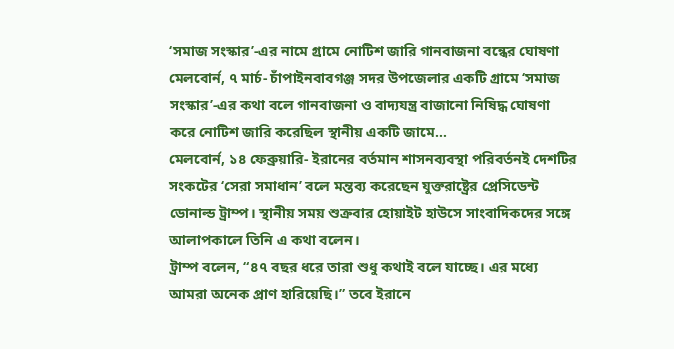‘সমাজ সংস্কার’-এর নামে গ্রামে নোটিশ জারি গানবাজনা বন্ধের ঘোষণা
মেলবোর্ন, ৭ মার্চ- চাঁপাইনবাবগঞ্জ সদর উপজেলার একটি গ্রামে ‘সমাজ সংস্কার’-এর কথা বলে গানবাজনা ও বাদ্যযন্ত্র বাজানো নিষিদ্ধ ঘোষণা করে নোটিশ জারি করেছিল স্থানীয় একটি জামে…
মেলবোর্ন, ১৪ ফেব্রুয়ারি- ইরানের বর্তমান শাসনব্যবস্থা পরিবর্তনই দেশটির সংকটের ‘সেরা সমাধান’ বলে মন্তব্য করেছেন যুক্তরাষ্ট্রের প্রেসিডেন্ট ডোনাল্ড ট্রাম্প। স্থানীয় সময় শুক্রবার হোয়াইট হাউসে সাংবাদিকদের সঙ্গে আলাপকালে তিনি এ কথা বলেন।
ট্রাম্প বলেন, “৪৭ বছর ধরে তারা শুধু কথাই বলে যাচ্ছে। এর মধ্যে আমরা অনেক প্রাণ হারিয়েছি।” তবে ইরানে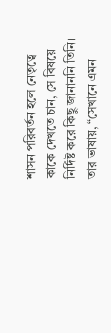শাসন পরিবর্তন হলে নেতৃত্বে কাকে দেখতে চান, সে বিষয়ে নির্দিষ্ট করে কিছু জানাননি তিনি। তার ভাষায়, “সেখানে এমন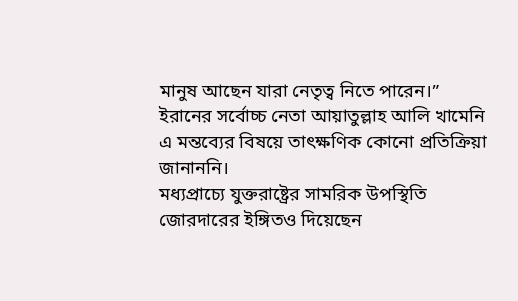মানুষ আছেন যারা নেতৃত্ব নিতে পারেন।”
ইরানের সর্বোচ্চ নেতা আয়াতুল্লাহ আলি খামেনি এ মন্তব্যের বিষয়ে তাৎক্ষণিক কোনো প্রতিক্রিয়া জানাননি।
মধ্যপ্রাচ্যে যুক্তরাষ্ট্রের সামরিক উপস্থিতি জোরদারের ইঙ্গিতও দিয়েছেন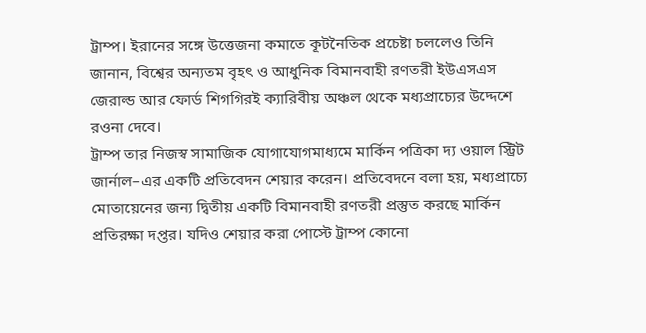ট্রাম্প। ইরানের সঙ্গে উত্তেজনা কমাতে কূটনৈতিক প্রচেষ্টা চললেও তিনি জানান, বিশ্বের অন্যতম বৃহৎ ও আধুনিক বিমানবাহী রণতরী ইউএসএস জেরাল্ড আর ফোর্ড শিগগিরই ক্যারিবীয় অঞ্চল থেকে মধ্যপ্রাচ্যের উদ্দেশে রওনা দেবে।
ট্রাম্প তার নিজস্ব সামাজিক যোগাযোগমাধ্যমে মার্কিন পত্রিকা দ্য ওয়াল স্ট্রিট জার্নাল–এর একটি প্রতিবেদন শেয়ার করেন। প্রতিবেদনে বলা হয়, মধ্যপ্রাচ্যে মোতায়েনের জন্য দ্বিতীয় একটি বিমানবাহী রণতরী প্রস্তুত করছে মার্কিন প্রতিরক্ষা দপ্তর। যদিও শেয়ার করা পোস্টে ট্রাম্প কোনো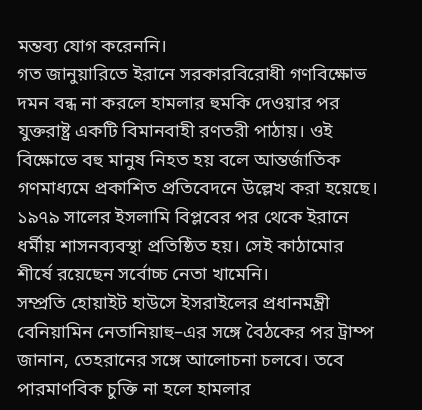মন্তব্য যোগ করেননি।
গত জানুয়ারিতে ইরানে সরকারবিরোধী গণবিক্ষোভ দমন বন্ধ না করলে হামলার হুমকি দেওয়ার পর যুক্তরাষ্ট্র একটি বিমানবাহী রণতরী পাঠায়। ওই বিক্ষোভে বহু মানুষ নিহত হয় বলে আন্তর্জাতিক গণমাধ্যমে প্রকাশিত প্রতিবেদনে উল্লেখ করা হয়েছে।
১৯৭৯ সালের ইসলামি বিপ্লবের পর থেকে ইরানে ধর্মীয় শাসনব্যবস্থা প্রতিষ্ঠিত হয়। সেই কাঠামোর শীর্ষে রয়েছেন সর্বোচ্চ নেতা খামেনি।
সম্প্রতি হোয়াইট হাউসে ইসরাইলের প্রধানমন্ত্রী বেনিয়ামিন নেতানিয়াহু–এর সঙ্গে বৈঠকের পর ট্রাম্প জানান, তেহরানের সঙ্গে আলোচনা চলবে। তবে পারমাণবিক চুক্তি না হলে হামলার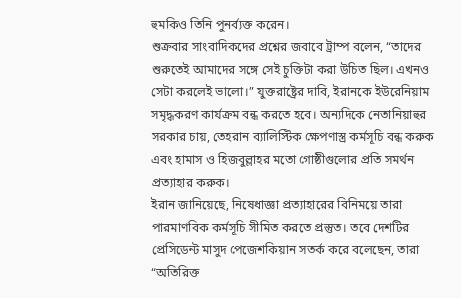হুমকিও তিনি পুনর্ব্যক্ত করেন।
শুক্রবার সাংবাদিকদের প্রশ্নের জবাবে ট্রাম্প বলেন, “তাদের শুরুতেই আমাদের সঙ্গে সেই চুক্তিটা করা উচিত ছিল। এখনও সেটা করলেই ভালো।” যুক্তরাষ্ট্রের দাবি, ইরানকে ইউরেনিয়াম সমৃদ্ধকরণ কার্যক্রম বন্ধ করতে হবে। অন্যদিকে নেতানিয়াহুর সরকার চায়, তেহরান ব্যালিস্টিক ক্ষেপণাস্ত্র কর্মসূচি বন্ধ করুক এবং হামাস ও হিজবুল্লাহর মতো গোষ্ঠীগুলোর প্রতি সমর্থন প্রত্যাহার করুক।
ইরান জানিয়েছে, নিষেধাজ্ঞা প্রত্যাহারের বিনিময়ে তারা পারমাণবিক কর্মসূচি সীমিত করতে প্রস্তুত। তবে দেশটির প্রেসিডেন্ট মাসুদ পেজেশকিয়ান সতর্ক করে বলেছেন, তারা “অতিরিক্ত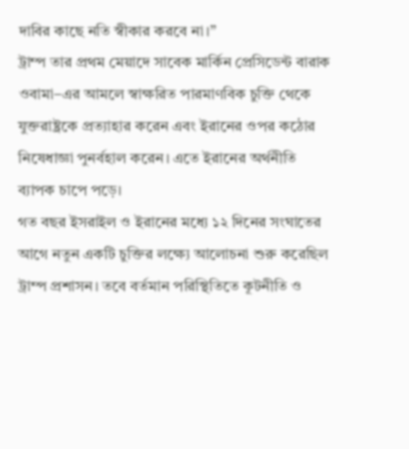দাবির কাছে নতি স্বীকার করবে না।”
ট্রাম্প তার প্রথম মেয়াদে সাবেক মার্কিন প্রেসিডেন্ট বারাক ওবামা–এর আমলে স্বাক্ষরিত পারমাণবিক চুক্তি থেকে যুক্তরাষ্ট্রকে প্রত্যাহার করেন এবং ইরানের ওপর কঠোর নিষেধাজ্ঞা পুনর্বহাল করেন। এতে ইরানের অর্থনীতি ব্যাপক চাপে পড়ে।
গত বছর ইসরাইল ও ইরানের মধ্যে ১২ দিনের সংঘাতের আগে নতুন একটি চুক্তির লক্ষ্যে আলোচনা শুরু করেছিল ট্রাম্প প্রশাসন। তবে বর্তমান পরিস্থিতিতে কূটনীতি ও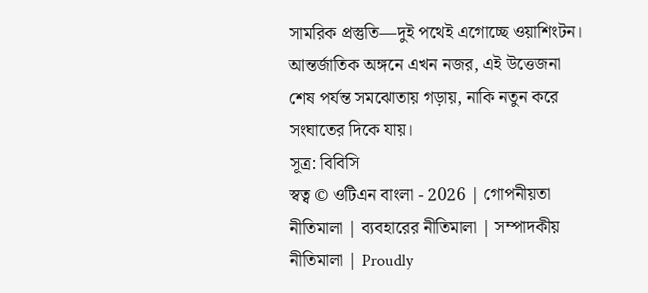সামরিক প্রস্তুতি—দুই পথেই এগোচ্ছে ওয়াশিংটন। আন্তর্জাতিক অঙ্গনে এখন নজর, এই উত্তেজনা শেষ পর্যন্ত সমঝোতায় গড়ায়, নাকি নতুন করে সংঘাতের দিকে যায়।
সূত্র: বিবিসি
স্বত্ব © ওটিএন বাংলা - 2026 | গোপনীয়তা নীতিমালা | ব্যবহারের নীতিমালা | সম্পাদকীয় নীতিমালা | Proudly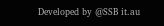Developed by @SSB it.au